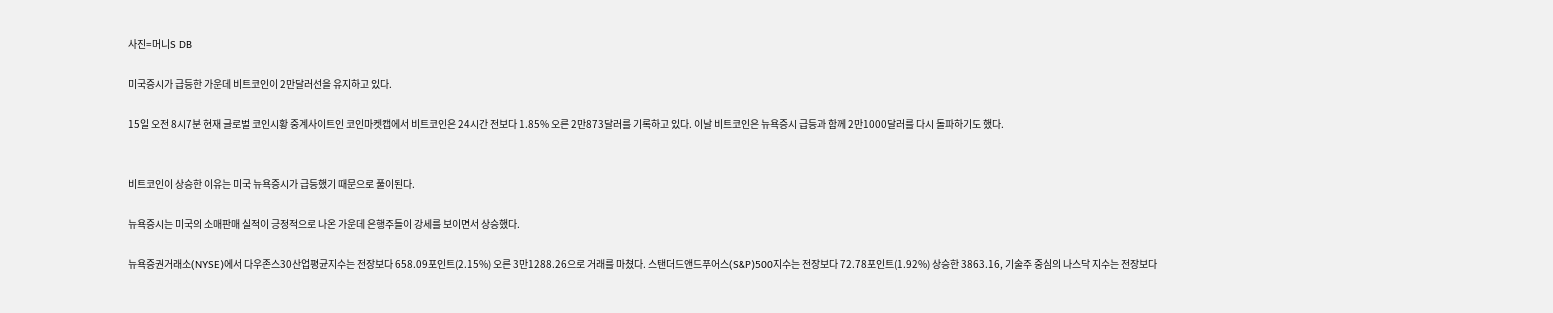사진=머니S DB

미국증시가 급등한 가운데 비트코인이 2만달러선을 유지하고 있다.

15일 오전 8시7분 현재 글로벌 코인시황 중계사이트인 코인마켓캡에서 비트코인은 24시간 전보다 1.85% 오른 2만873달러를 기록하고 있다. 이날 비트코인은 뉴욕증시 급등과 함께 2만1000달러를 다시 돌파하기도 했다.


비트코인이 상승한 이유는 미국 뉴욕증시가 급등했기 때문으로 풀이된다.

뉴욕증시는 미국의 소매판매 실적이 긍정적으로 나온 가운데 은행주들이 강세를 보이면서 상승했다.

뉴욕증권거래소(NYSE)에서 다우존스30산업평균지수는 전장보다 658.09포인트(2.15%) 오른 3만1288.26으로 거래를 마쳤다. 스탠더드앤드푸어스(S&P)500지수는 전장보다 72.78포인트(1.92%) 상승한 3863.16, 기술주 중심의 나스닥 지수는 전장보다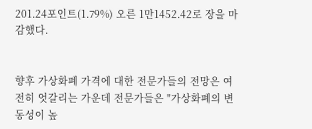201.24포인트(1.79%) 오른 1만1452.42로 장을 마감했다.


향후 가상화폐 가격에 대한 전문가들의 전망은 여전히 엇갈리는 가운데 전문가들은 "가상화폐의 변동성이 높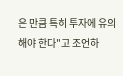은 만큼 특히 투자에 유의해야 한다"고 조언하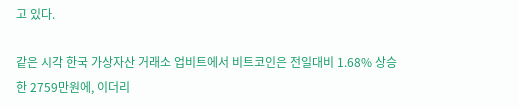고 있다.

같은 시각 한국 가상자산 거래소 업비트에서 비트코인은 전일대비 1.68% 상승한 2759만원에, 이더리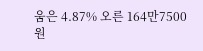움은 4.87% 오른 164만7500원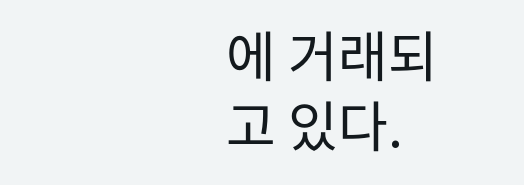에 거래되고 있다.